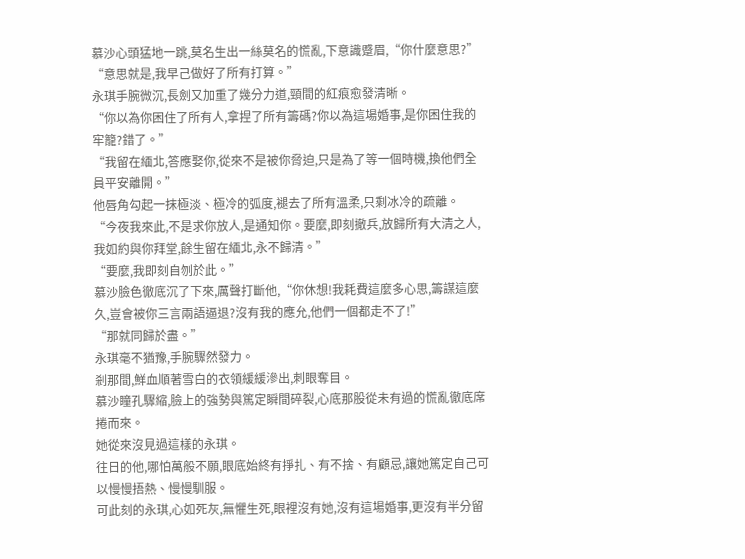慕沙心頭猛地一跳,莫名生出一絲莫名的慌亂,下意識蹙眉,“你什麼意思?”
“意思就是,我早己做好了所有打算。”
永琪手腕微沉,長劍又加重了幾分力道,頸間的紅痕愈發清晰。
“你以為你困住了所有人,拿捏了所有籌碼?你以為這場婚事,是你困住我的牢籠?錯了。”
“我留在緬北,答應娶你,從來不是被你脅迫,只是為了等一個時機,換他們全員平安離開。”
他唇角勾起一抹極淡、極冷的弧度,褪去了所有溫柔,只剩冰冷的疏離。
“今夜我來此,不是求你放人,是通知你。要麼,即刻撤兵,放歸所有大清之人,我如約與你拜堂,餘生留在緬北,永不歸清。”
“要麼,我即刻自刎於此。”
慕沙臉色徹底沉了下來,厲聲打斷他,“你休想!我耗費這麼多心思,籌謀這麼久,豈會被你三言兩語逼退?沒有我的應允,他們一個都走不了!”
“那就同歸於盡。”
永琪毫不猶豫,手腕驟然發力。
剎那間,鮮血順著雪白的衣領緩緩滲出,刺眼奪目。
慕沙瞳孔驟縮,臉上的強勢與篤定瞬間碎裂,心底那股從未有過的慌亂徹底席捲而來。
她從來沒見過這樣的永琪。
往日的他,哪怕萬般不願,眼底始終有掙扎、有不捨、有顧忌,讓她篤定自己可以慢慢捂熱、慢慢馴服。
可此刻的永琪,心如死灰,無懼生死,眼裡沒有她,沒有這場婚事,更沒有半分留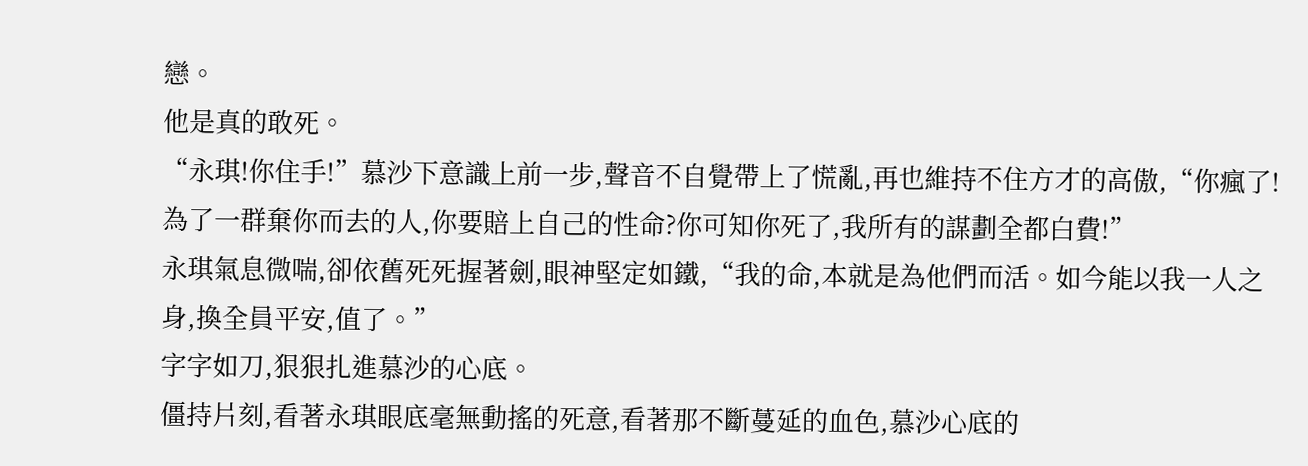戀。
他是真的敢死。
“永琪!你住手!”慕沙下意識上前一步,聲音不自覺帶上了慌亂,再也維持不住方才的高傲,“你瘋了!為了一群棄你而去的人,你要賠上自己的性命?你可知你死了,我所有的謀劃全都白費!”
永琪氣息微喘,卻依舊死死握著劍,眼神堅定如鐵,“我的命,本就是為他們而活。如今能以我一人之身,換全員平安,值了。”
字字如刀,狠狠扎進慕沙的心底。
僵持片刻,看著永琪眼底毫無動搖的死意,看著那不斷蔓延的血色,慕沙心底的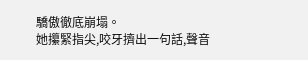驕傲徹底崩塌。
她攥緊指尖,咬牙擠出一句話,聲音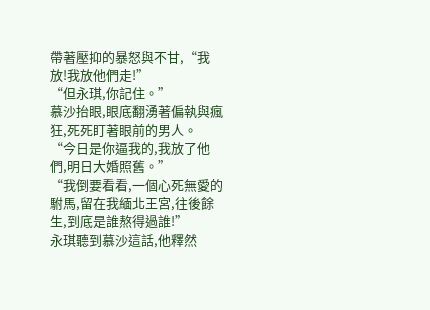帶著壓抑的暴怒與不甘,“我放!我放他們走!”
“但永琪,你記住。”
慕沙抬眼,眼底翻湧著偏執與瘋狂,死死盯著眼前的男人。
“今日是你逼我的,我放了他們,明日大婚照舊。”
“我倒要看看,一個心死無愛的駙馬,留在我緬北王宮,往後餘生,到底是誰熬得過誰!”
永琪聽到慕沙這話,他釋然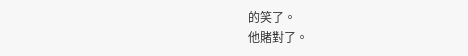的笑了。
他賭對了。